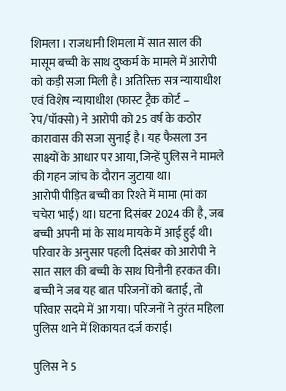शिमला । राजधानी शिमला में सात साल की मासूम बच्ची के साथ दुष्कर्म के मामले में आरोपी को कड़ी सजा मिली है। अतिरिक्त सत्र न्यायाधीश एवं विशेष न्यायाधीश (फास्ट ट्रैक कोर्ट – रेप/पॉक्सो) ने आरोपी को 25 वर्ष के कठोर कारावास की सजा सुनाई है। यह फैसला उन साक्ष्यों के आधार पर आया, जिन्हें पुलिस ने मामले की गहन जांच के दौरान जुटाया था।
आरोपी पीड़ित बच्ची का रिश्ते में मामा (मां का चचेरा भाई) था। घटना दिसंबर 2024 की है, जब बच्ची अपनी मां के साथ मायके में आई हुई थी। परिवार के अनुसार पहली दिसंबर को आरोपी ने सात साल की बच्ची के साथ घिनौनी हरकत की। बच्ची ने जब यह बात परिजनों को बताई, तो परिवार सदमे में आ गया। परिजनों ने तुरंत महिला पुलिस थाने में शिकायत दर्ज कराई।

पुलिस ने 5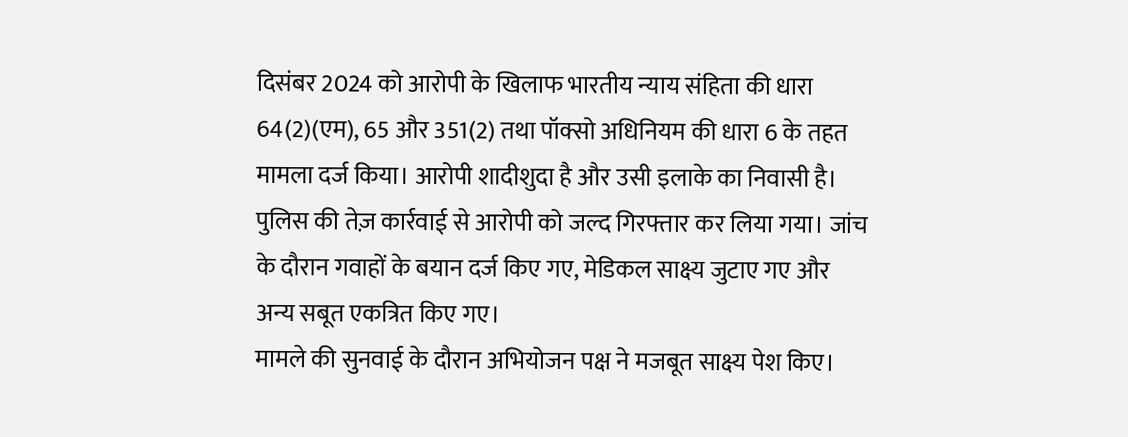दिसंबर 2024 को आरोपी के खिलाफ भारतीय न्याय संहिता की धारा 64(2)(एम), 65 और 351(2) तथा पॉक्सो अधिनियम की धारा 6 के तहत मामला दर्ज किया। आरोपी शादीशुदा है और उसी इलाके का निवासी है। पुलिस की तेज़ कार्रवाई से आरोपी को जल्द गिरफ्तार कर लिया गया। जांच के दौरान गवाहों के बयान दर्ज किए गए, मेडिकल साक्ष्य जुटाए गए और अन्य सबूत एकत्रित किए गए।
मामले की सुनवाई के दौरान अभियोजन पक्ष ने मजबूत साक्ष्य पेश किए।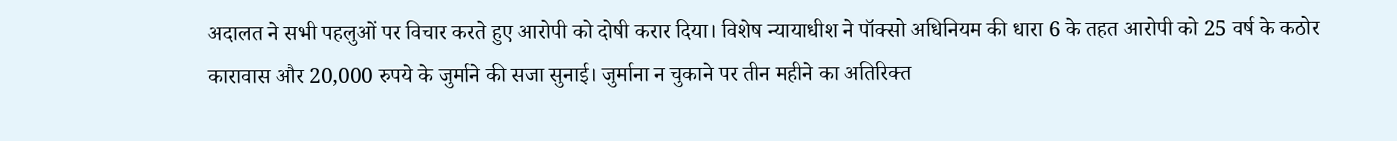अदालत ने सभी पहलुओं पर विचार करते हुए आरोपी को दोषी करार दिया। विशेष न्यायाधीश ने पॉक्सो अधिनियम की धारा 6 के तहत आरोपी को 25 वर्ष के कठोर कारावास और 20,000 रुपये के जुर्माने की सजा सुनाई। जुर्माना न चुकाने पर तीन महीने का अतिरिक्त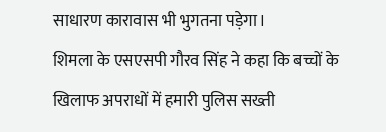साधारण कारावास भी भुगतना पड़ेगा।
शिमला के एसएसपी गौरव सिंह ने कहा कि बच्चों के खिलाफ अपराधों में हमारी पुलिस सख्ती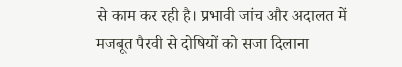से काम कर रही है। प्रभावी जांच और अदालत में मजबूत पैरवी से दोषियों को सजा दिलाना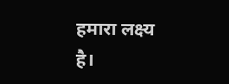हमारा लक्ष्य है।